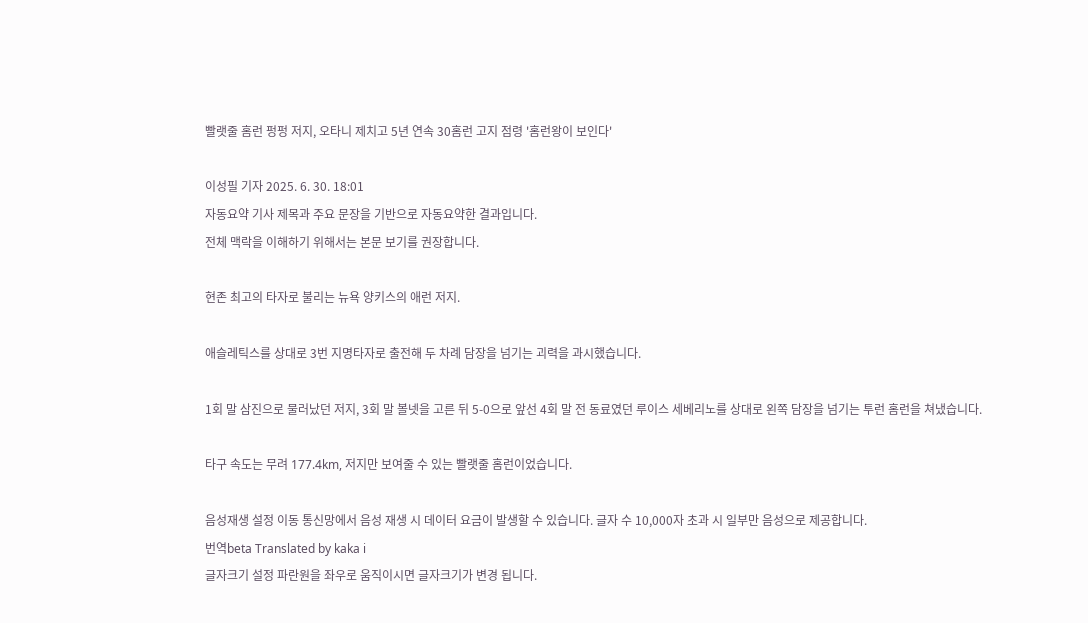빨랫줄 홈런 펑펑 저지, 오타니 제치고 5년 연속 30홈런 고지 점령 '홈런왕이 보인다'

이성필 기자 2025. 6. 30. 18:01
자동요약 기사 제목과 주요 문장을 기반으로 자동요약한 결과입니다.
전체 맥락을 이해하기 위해서는 본문 보기를 권장합니다.

현존 최고의 타자로 불리는 뉴욕 양키스의 애런 저지.

애슬레틱스를 상대로 3번 지명타자로 출전해 두 차례 담장을 넘기는 괴력을 과시했습니다.

1회 말 삼진으로 물러났던 저지, 3회 말 볼넷을 고른 뒤 5-0으로 앞선 4회 말 전 동료였던 루이스 세베리노를 상대로 왼쪽 담장을 넘기는 투런 홈런을 쳐냈습니다.

타구 속도는 무려 177.4km, 저지만 보여줄 수 있는 빨랫줄 홈런이었습니다.

음성재생 설정 이동 통신망에서 음성 재생 시 데이터 요금이 발생할 수 있습니다. 글자 수 10,000자 초과 시 일부만 음성으로 제공합니다.
번역beta Translated by kaka i
글자크기 설정 파란원을 좌우로 움직이시면 글자크기가 변경 됩니다.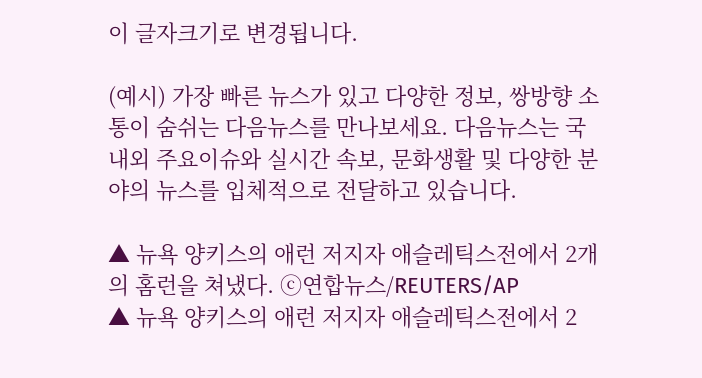이 글자크기로 변경됩니다.

(예시) 가장 빠른 뉴스가 있고 다양한 정보, 쌍방향 소통이 숨쉬는 다음뉴스를 만나보세요. 다음뉴스는 국내외 주요이슈와 실시간 속보, 문화생활 및 다양한 분야의 뉴스를 입체적으로 전달하고 있습니다.

▲ 뉴욕 양키스의 애런 저지자 애슬레틱스전에서 2개의 홈런을 쳐냈다. ⓒ연합뉴스/REUTERS/AP
▲ 뉴욕 양키스의 애런 저지자 애슬레틱스전에서 2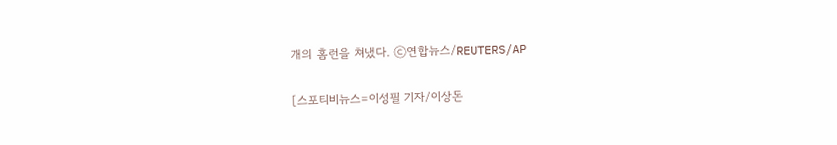개의 홈런을 쳐냈다. ⓒ연합뉴스/REUTERS/AP

[스포티비뉴스=이성필 기자/이상돈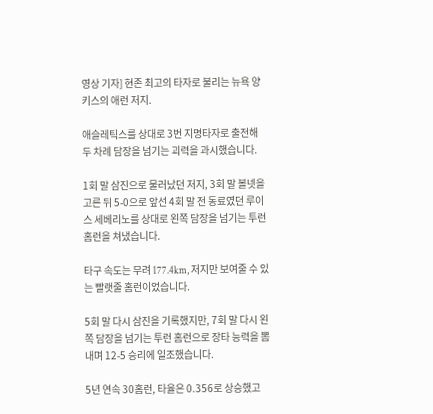영상 기자] 현존 최고의 타자로 불리는 뉴욕 양키스의 애런 저지.

애슬레틱스를 상대로 3번 지명타자로 출전해 두 차례 담장을 넘기는 괴력을 과시했습니다.

1회 말 삼진으로 물러났던 저지, 3회 말 볼넷을 고른 뒤 5-0으로 앞선 4회 말 전 동료였던 루이스 세베리노를 상대로 왼쪽 담장을 넘기는 투런 홈런을 쳐냈습니다.

타구 속도는 무려 177.4km, 저지만 보여줄 수 있는 빨랫줄 홈런이었습니다.

5회 말 다시 삼진을 기록했지만, 7회 말 다시 왼쪽 담장을 넘기는 투런 홈런으로 장타 능력을 뽐내며 12-5 승리에 일조했습니다.

5년 연속 30홈런, 타율은 0.356로 상승했고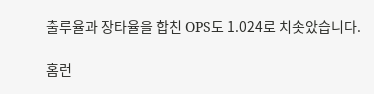출루율과 장타율을 합친 OPS도 1.024로 치솟았습니다.

홈런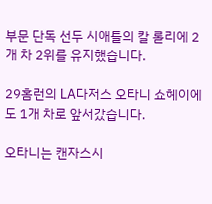부문 단독 선두 시애틀의 칼 롤리에 2개 차 2위를 유지했습니다.

29홈런의 LA다저스 오타니 쇼헤이에도 1개 차로 앞서갔습니다.

오타니는 캔자스시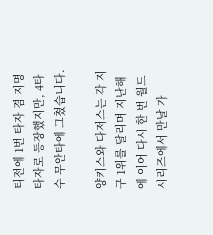티전에 1번 타자 겸 지명타자로 등장했지만, 4타수 무안타에 그쳤습니다.

양키스와 다저스는 각 지구 1위를 달리며 지난해에 이어 다시 한 번 월드시리즈에서 만날 가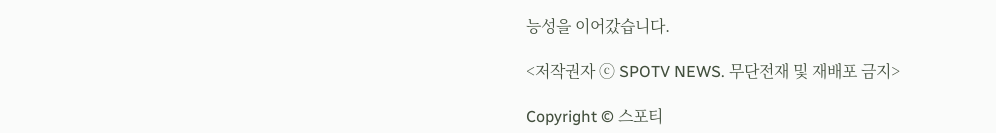능성을 이어갔습니다.

<저작권자 ⓒ SPOTV NEWS. 무단전재 및 재배포 금지>

Copyright © 스포티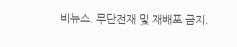비뉴스. 무단전재 및 재배포 금지.